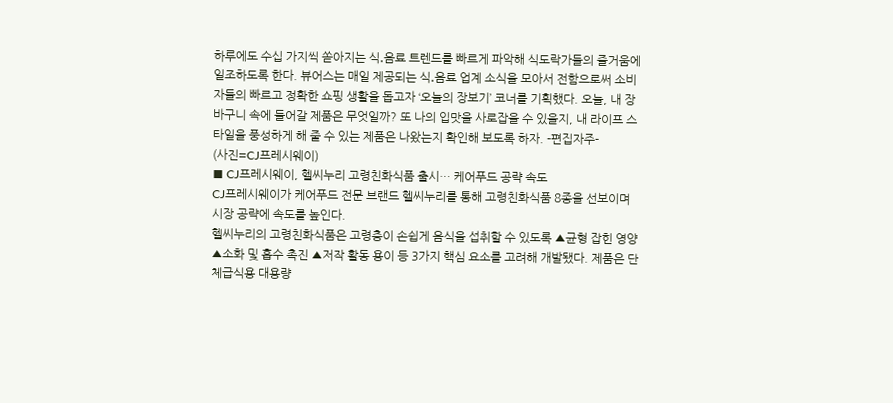하루에도 수십 가지씩 쏟아지는 식․음료 트렌드를 빠르게 파악해 식도락가들의 즐거움에 일조하도록 한다. 뷰어스는 매일 제공되는 식․음료 업계 소식을 모아서 전함으로써 소비자들의 빠르고 정확한 쇼핑 생활을 돕고자 ‘오늘의 장보기’ 코너를 기획했다. 오늘, 내 장바구니 속에 들어갈 제품은 무엇일까? 또 나의 입맛을 사로잡을 수 있을지, 내 라이프 스타일을 풍성하게 해 줄 수 있는 제품은 나왔는지 확인해 보도록 하자. -편집자주-
(사진=CJ프레시웨이)
■ CJ프레시웨이, 헬씨누리 고령친화식품 출시… 케어푸드 공략 속도
CJ프레시웨이가 케어푸드 전문 브랜드 헬씨누리를 통해 고령친화식품 8종을 선보이며 시장 공략에 속도를 높인다.
헬씨누리의 고령친화식품은 고령층이 손쉽게 음식을 섭취할 수 있도록 ▲균형 잡힌 영양 ▲소화 및 흡수 촉진 ▲저작 활동 용이 등 3가지 핵심 요소를 고려해 개발됐다. 제품은 단체급식용 대용량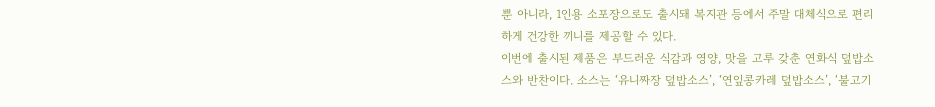뿐 아니라, 1인용 소포장으로도 출시돼 복지관 등에서 주말 대체식으로 편리하게 건강한 끼니를 제공할 수 있다.
이번에 출시된 제품은 부드러운 식감과 영양, 맛을 고루 갖춘 연화식 덮밥소스와 반찬이다. 소스는 ‘유니짜장 덮밥소스’, ‘연잎콩카레 덮밥소스’, ‘불고기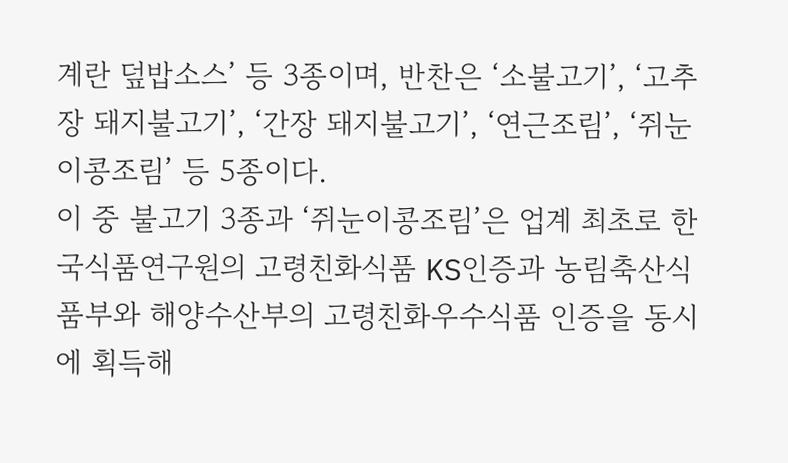계란 덮밥소스’ 등 3종이며, 반찬은 ‘소불고기’, ‘고추장 돼지불고기’, ‘간장 돼지불고기’, ‘연근조림’, ‘쥐눈이콩조림’ 등 5종이다.
이 중 불고기 3종과 ‘쥐눈이콩조림’은 업계 최초로 한국식품연구원의 고령친화식품 KS인증과 농림축산식품부와 해양수산부의 고령친화우수식품 인증을 동시에 획득해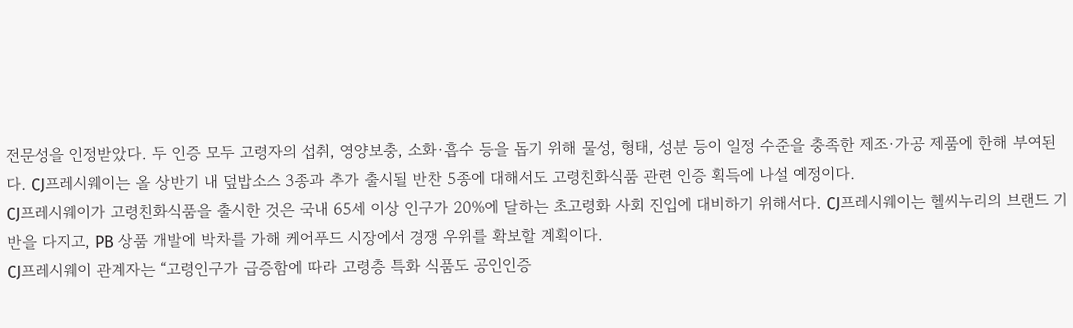전문성을 인정받았다. 두 인증 모두 고령자의 섭취, 영양보충, 소화·흡수 등을 돕기 위해 물성, 형태, 성분 등이 일정 수준을 충족한 제조·가공 제품에 한해 부여된다. CJ프레시웨이는 올 상반기 내 덮밥소스 3종과 추가 출시될 반찬 5종에 대해서도 고령친화식품 관련 인증 획득에 나설 예정이다.
CJ프레시웨이가 고령친화식품을 출시한 것은 국내 65세 이상 인구가 20%에 달하는 초고령화 사회 진입에 대비하기 위해서다. CJ프레시웨이는 헬씨누리의 브랜드 기반을 다지고, PB 상품 개발에 박차를 가해 케어푸드 시장에서 경쟁 우위를 확보할 계획이다.
CJ프레시웨이 관계자는 “고령인구가 급증함에 따라 고령층 특화 식품도 공인인증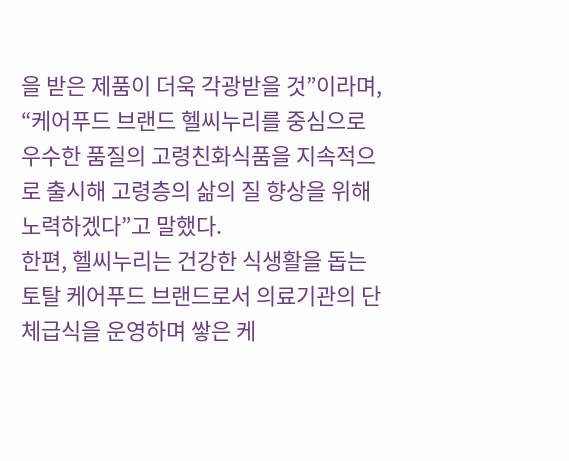을 받은 제품이 더욱 각광받을 것”이라며, “케어푸드 브랜드 헬씨누리를 중심으로 우수한 품질의 고령친화식품을 지속적으로 출시해 고령층의 삶의 질 향상을 위해 노력하겠다”고 말했다.
한편, 헬씨누리는 건강한 식생활을 돕는 토탈 케어푸드 브랜드로서 의료기관의 단체급식을 운영하며 쌓은 케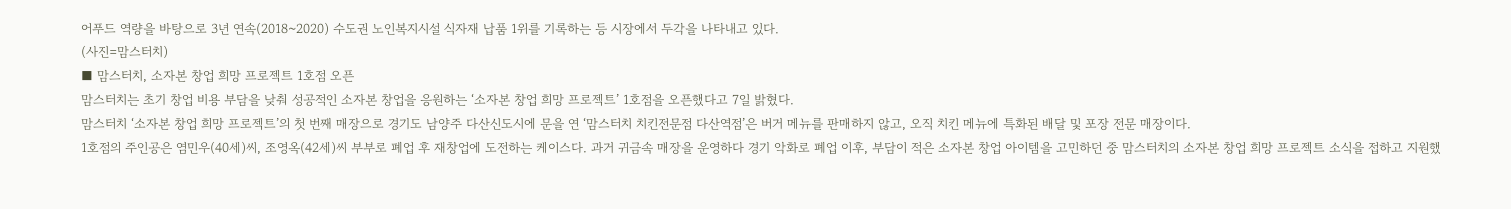어푸드 역량을 바탕으로 3년 연속(2018~2020) 수도권 노인복지시설 식자재 납품 1위를 기록하는 등 시장에서 두각을 나타내고 있다.
(사진=맘스터치)
■ 맘스터치, 소자본 창업 희망 프로젝트 1호점 오픈
맘스터치는 초기 창업 비용 부담을 낮춰 성공적인 소자본 창업을 응원하는 ‘소자본 창업 희망 프로젝트’ 1호점을 오픈했다고 7일 밝혔다.
맘스터치 ‘소자본 창업 희망 프로젝트’의 첫 번째 매장으로 경기도 남양주 다산신도시에 문을 연 ‘맘스터치 치킨전문점 다산역점’은 버거 메뉴를 판매하지 않고, 오직 치킨 메뉴에 특화된 배달 및 포장 전문 매장이다.
1호점의 주인공은 염민우(40세)씨, 조영옥(42세)씨 부부로 폐업 후 재창업에 도전하는 케이스다. 과거 귀금속 매장을 운영하다 경기 악화로 폐업 이후, 부담이 적은 소자본 창업 아이템을 고민하던 중 맘스터치의 소자본 창업 희망 프로젝트 소식을 접하고 지원했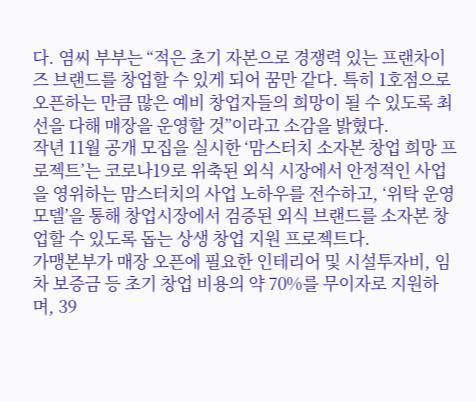다. 염씨 부부는 “적은 초기 자본으로 경쟁력 있는 프랜차이즈 브랜드를 창업할 수 있게 되어 꿈만 같다. 특히 1호점으로 오픈하는 만큼 많은 예비 창업자들의 희망이 될 수 있도록 최선을 다해 매장을 운영할 것”이라고 소감을 밝혔다.
작년 11월 공개 모집을 실시한 ‘맘스터치 소자본 창업 희망 프로젝트’는 코로나19로 위축된 외식 시장에서 안정적인 사업을 영위하는 맘스터치의 사업 노하우를 전수하고, ‘위탁 운영 모델’을 통해 창업시장에서 검증된 외식 브랜드를 소자본 창업할 수 있도록 돕는 상생 창업 지원 프로젝트다.
가맹본부가 매장 오픈에 필요한 인테리어 및 시설투자비, 임차 보증금 등 초기 창업 비용의 약 70%를 무이자로 지원하며, 39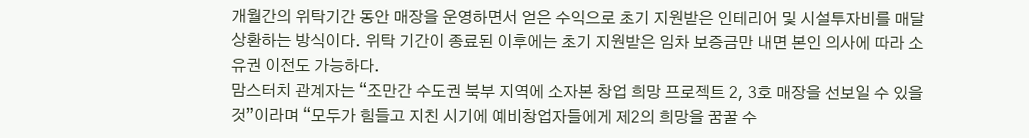개월간의 위탁기간 동안 매장을 운영하면서 얻은 수익으로 초기 지원받은 인테리어 및 시설투자비를 매달 상환하는 방식이다. 위탁 기간이 종료된 이후에는 초기 지원받은 임차 보증금만 내면 본인 의사에 따라 소유권 이전도 가능하다.
맘스터치 관계자는 “조만간 수도권 북부 지역에 소자본 창업 희망 프로젝트 2, 3호 매장을 선보일 수 있을 것”이라며 “모두가 힘들고 지친 시기에 예비창업자들에게 제2의 희망을 꿈꿀 수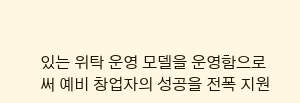있는 위탁 운영 모델을 운영함으로써 예비 창업자의 성공을 전폭 지원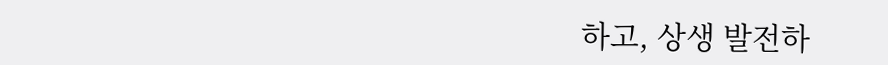하고, 상생 발전하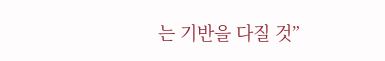는 기반을 다질 것”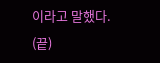이라고 말했다. (끝)